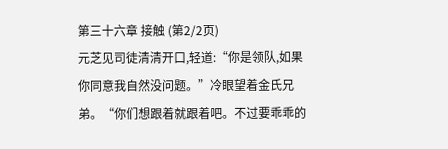第三十六章 接触 (第2/2页)
元芝见司徒清清开口,轻道:“你是领队,如果你同意我自然没问题。”冷眼望着金氏兄弟。“你们想跟着就跟着吧。不过要乖乖的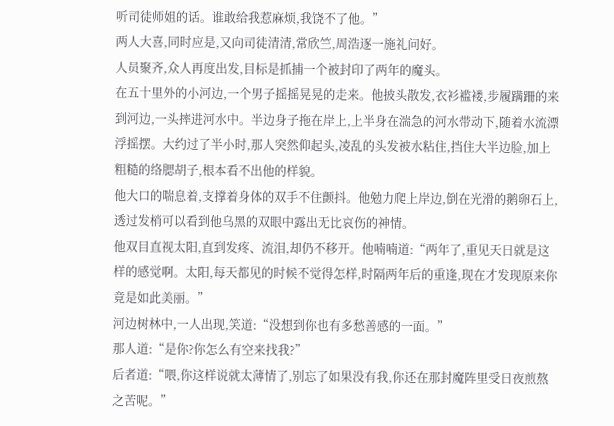听司徒师姐的话。谁敢给我惹麻烦,我饶不了他。”
两人大喜,同时应是,又向司徒清清,常欣竺,周浩逐一施礼问好。
人员聚齐,众人再度出发,目标是抓捕一个被封印了两年的魔头。
在五十里外的小河边,一个男子摇摇晃晃的走来。他披头散发,衣衫褴褛,步履蹒跚的来到河边,一头摔进河水中。半边身子拖在岸上,上半身在湍急的河水带动下,随着水流漂浮摇摆。大约过了半小时,那人突然仰起头,凌乱的头发被水粘住,挡住大半边脸,加上粗糙的络腮胡子,根本看不出他的样貌。
他大口的喘息着,支撑着身体的双手不住颤抖。他勉力爬上岸边,倒在光滑的鹅卵石上,透过发梢可以看到他乌黑的双眼中露出无比哀伤的神情。
他双目直视太阳,直到发疼、流泪,却仍不移开。他喃喃道:“两年了,重见天日就是这样的感觉啊。太阳,每天都见的时候不觉得怎样,时隔两年后的重逢,现在才发现原来你竟是如此美丽。”
河边树林中,一人出现,笑道:“没想到你也有多愁善感的一面。”
那人道:“是你?你怎么有空来找我?”
后者道:“喂,你这样说就太薄情了,别忘了如果没有我,你还在那封魔阵里受日夜煎熬之苦呢。”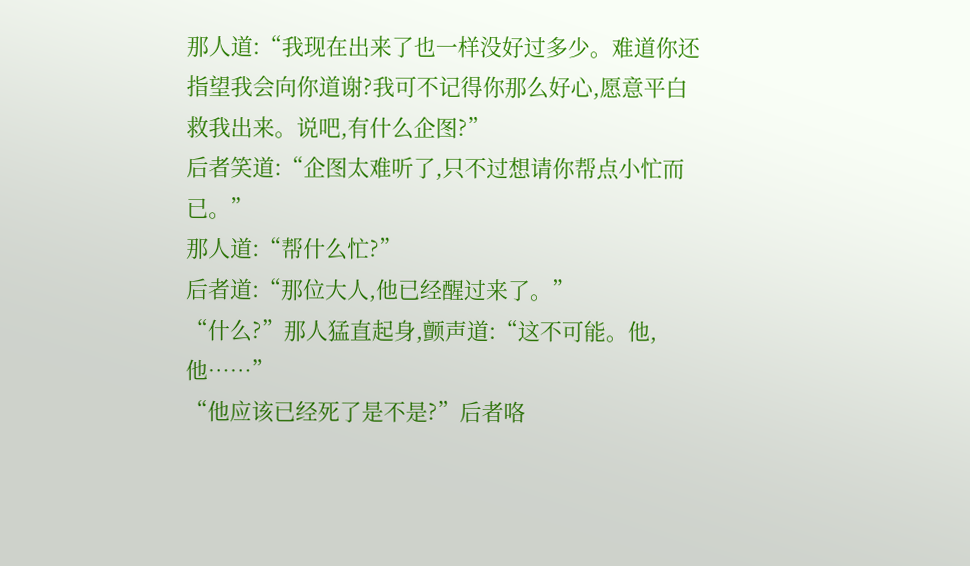那人道:“我现在出来了也一样没好过多少。难道你还指望我会向你道谢?我可不记得你那么好心,愿意平白救我出来。说吧,有什么企图?”
后者笑道:“企图太难听了,只不过想请你帮点小忙而已。”
那人道:“帮什么忙?”
后者道:“那位大人,他已经醒过来了。”
“什么?”那人猛直起身,颤声道:“这不可能。他,他……”
“他应该已经死了是不是?”后者咯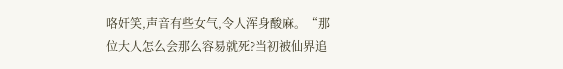咯奸笑,声音有些女气,令人浑身酸麻。“那位大人怎么会那么容易就死?当初被仙界追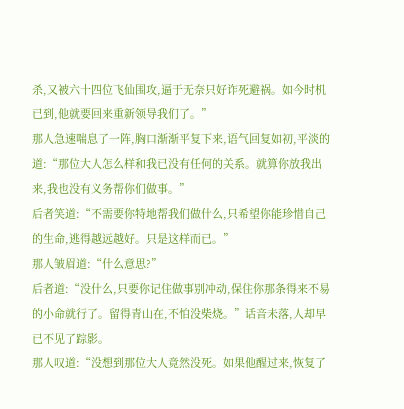杀,又被六十四位飞仙围攻,逼于无奈只好诈死避祸。如今时机已到,他就要回来重新领导我们了。”
那人急速喘息了一阵,胸口渐渐平复下来,语气回复如初,平淡的道:“那位大人怎么样和我已没有任何的关系。就算你放我出来,我也没有义务帮你们做事。”
后者笑道:“不需要你特地帮我们做什么,只希望你能珍惜自己的生命,逃得越远越好。只是这样而已。”
那人皱眉道:“什么意思?”
后者道:“没什么,只要你记住做事别冲动,保住你那条得来不易的小命就行了。留得青山在,不怕没柴烧。”话音未落,人却早已不见了踪影。
那人叹道:“没想到那位大人竟然没死。如果他醒过来,恢复了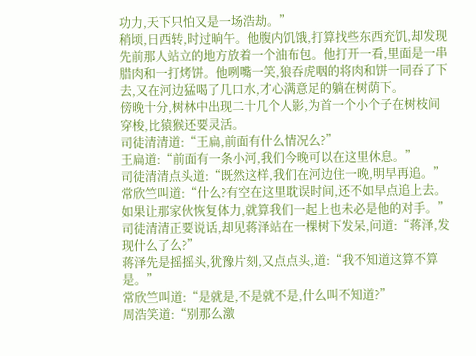功力,天下只怕又是一场浩劫。”
稍顷,日西转,时过晌午。他腹内饥饿,打算找些东西充饥,却发现先前那人站立的地方放着一个油布包。他打开一看,里面是一串腊肉和一打烤饼。他咧嘴一笑,狼吞虎咽的将肉和饼一同吞了下去,又在河边猛喝了几口水,才心满意足的躺在树荫下。
傍晚十分,树林中出现二十几个人影,为首一个小个子在树枝间穿梭,比猿猴还要灵活。
司徒清清道:“王扁,前面有什么情况么?”
王扁道:“前面有一条小河,我们今晚可以在这里休息。”
司徒清清点头道:“既然这样,我们在河边住一晚,明早再追。”
常欣竺叫道:“什么?有空在这里耽误时间,还不如早点追上去。如果让那家伙恢复体力,就算我们一起上也未必是他的对手。”
司徒清清正要说话,却见蒋泽站在一棵树下发呆,问道:“蒋泽,发现什么了么?”
蒋泽先是摇摇头,犹豫片刻,又点点头,道:“我不知道这算不算是。”
常欣竺叫道:“是就是,不是就不是,什么叫不知道?”
周浩笑道:“别那么激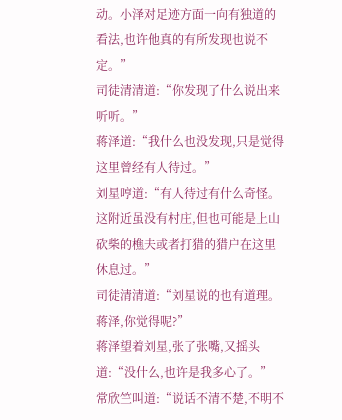动。小泽对足迹方面一向有独道的看法,也许他真的有所发现也说不定。”
司徒清清道:“你发现了什么说出来听听。”
蒋泽道:“我什么也没发现,只是觉得这里曾经有人待过。”
刘星哼道:“有人待过有什么奇怪。这附近虽没有村庄,但也可能是上山砍柴的樵夫或者打猎的猎户在这里休息过。”
司徒清清道:“刘星说的也有道理。蒋泽,你觉得呢?”
蒋泽望着刘星,张了张嘴,又摇头道:“没什么,也许是我多心了。”
常欣竺叫道:“说话不清不楚,不明不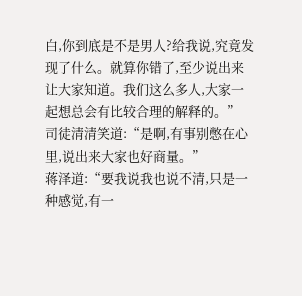白,你到底是不是男人?给我说,究竟发现了什么。就算你错了,至少说出来让大家知道。我们这么多人,大家一起想总会有比较合理的解释的。”
司徒清清笑道:“是啊,有事别憋在心里,说出来大家也好商量。”
蒋泽道:“要我说我也说不清,只是一种感觉,有一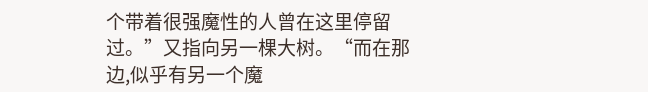个带着很强魔性的人曾在这里停留过。”又指向另一棵大树。“而在那边,似乎有另一个魔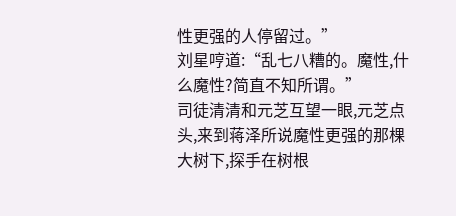性更强的人停留过。”
刘星哼道:“乱七八糟的。魔性,什么魔性?简直不知所谓。”
司徒清清和元芝互望一眼,元芝点头,来到蒋泽所说魔性更强的那棵大树下,探手在树根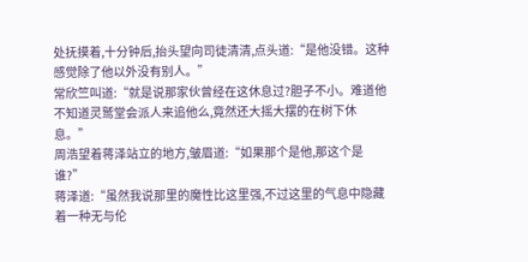处抚摸着,十分钟后,抬头望向司徒清清,点头道:“是他没错。这种感觉除了他以外没有别人。”
常欣竺叫道:“就是说那家伙曾经在这休息过?胆子不小。难道他不知道灵鹫堂会派人来追他么,竟然还大摇大摆的在树下休息。”
周浩望着蒋泽站立的地方,皱眉道:“如果那个是他,那这个是谁?”
蒋泽道:“虽然我说那里的魔性比这里强,不过这里的气息中隐藏着一种无与伦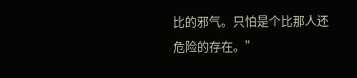比的邪气。只怕是个比那人还危险的存在。”